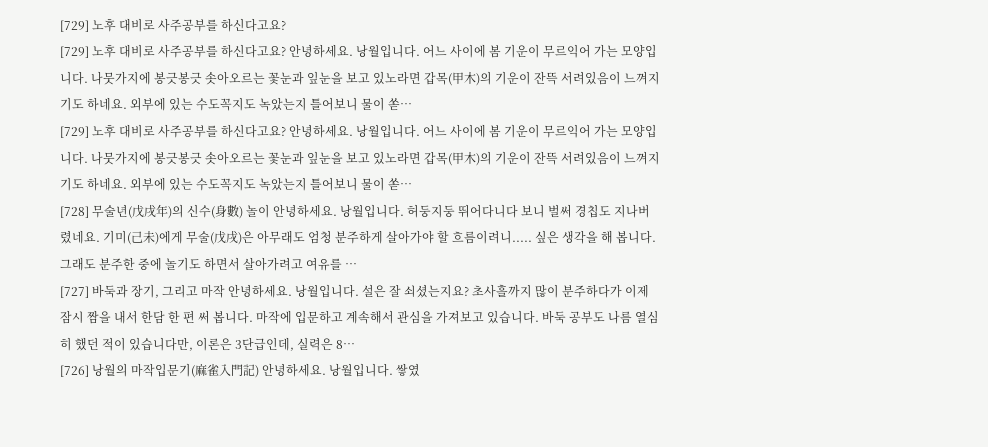[729] 노후 대비로 사주공부를 하신다고요?
[729] 노후 대비로 사주공부를 하신다고요? 안녕하세요. 낭월입니다. 어느 사이에 봄 기운이 무르익어 가는 모양입니다. 나뭇가지에 봉긋봉긋 솟아오르는 꽃눈과 잎눈을 보고 있노라면 갑목(甲木)의 기운이 잔뜩 서려있음이 느껴지기도 하네요. 외부에 있는 수도꼭지도 녹았는지 틀어보니 물이 쏟…
[729] 노후 대비로 사주공부를 하신다고요? 안녕하세요. 낭월입니다. 어느 사이에 봄 기운이 무르익어 가는 모양입니다. 나뭇가지에 봉긋봉긋 솟아오르는 꽃눈과 잎눈을 보고 있노라면 갑목(甲木)의 기운이 잔뜩 서려있음이 느껴지기도 하네요. 외부에 있는 수도꼭지도 녹았는지 틀어보니 물이 쏟…
[728] 무술년(戊戌年)의 신수(身數) 놀이 안녕하세요. 낭월입니다. 허둥지둥 뛰어다니다 보니 벌써 경칩도 지나버렸네요. 기미(己未)에게 무술(戊戌)은 아무래도 엄청 분주하게 살아가야 할 흐름이려니..... 싶은 생각을 해 봅니다. 그래도 분주한 중에 놀기도 하면서 살아가려고 여유를 …
[727] 바둑과 장기, 그리고 마작 안녕하세요. 낭월입니다. 설은 잘 쇠셨는지요? 초사흘까지 많이 분주하다가 이제 잠시 짬을 내서 한담 한 편 써 봅니다. 마작에 입문하고 계속해서 관심을 가져보고 있습니다. 바둑 공부도 나름 열심히 했던 적이 있습니다만, 이론은 3단급인데, 실력은 8…
[726] 낭월의 마작입문기(麻雀入門記) 안녕하세요. 낭월입니다. 쌓였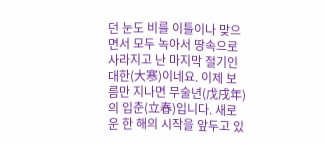던 눈도 비를 이틀이나 맞으면서 모두 녹아서 땅속으로 사라지고 난 마지막 절기인 대한(大寒)이네요. 이제 보름만 지나면 무술년(戊戌年)의 입춘(立春)입니다. 새로운 한 해의 시작을 앞두고 있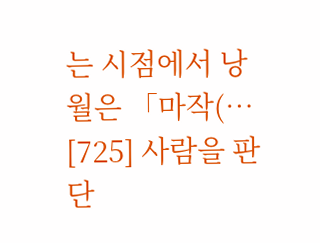는 시점에서 낭월은 「마작(…
[725] 사람을 판단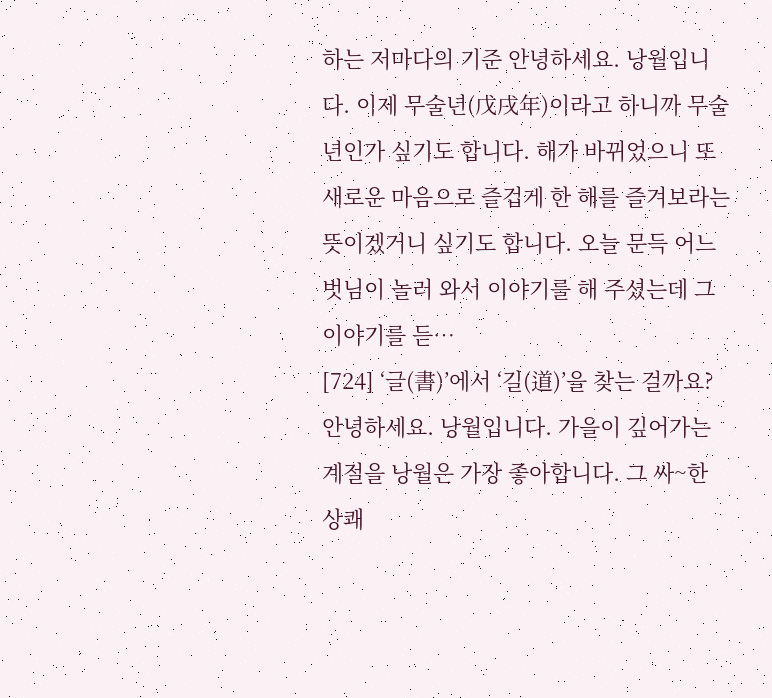하는 저마다의 기준 안녕하세요. 낭월입니다. 이제 무술년(戊戌年)이라고 하니까 무술년인가 싶기도 합니다. 해가 바뀌었으니 또 새로운 마음으로 즐겁게 한 해를 즐겨보라는 뜻이겠거니 싶기도 합니다. 오늘 문득 어느 벗님이 놀러 와서 이야기를 해 주셨는데 그 이야기를 듣…
[724] ‘글(書)’에서 ‘길(道)’을 찾는 걸까요? 안녕하세요. 낭월입니다. 가을이 깊어가는 계절을 낭월은 가장 좋아합니다. 그 싸~한 상쾌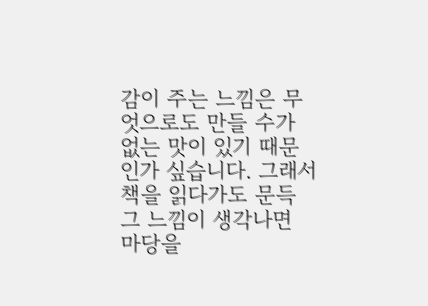감이 주는 느낌은 무엇으로도 만들 수가 없는 맛이 있기 때문인가 싶습니다. 그래서 책을 읽다가도 문득 그 느낌이 생각나면 마당을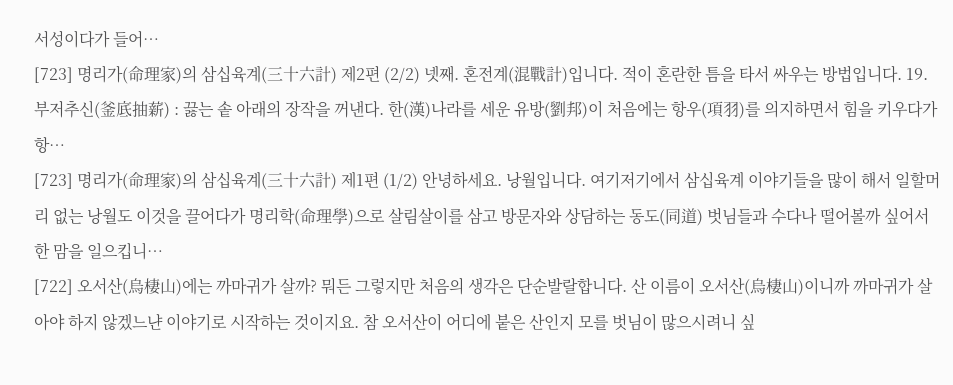서성이다가 들어…
[723] 명리가(命理家)의 삼십육계(三十六計) 제2편 (2/2) 넷째. 혼전계(混戰計)입니다. 적이 혼란한 틈을 타서 싸우는 방법입니다. 19. 부저추신(釜底抽薪) : 끓는 솥 아래의 장작을 꺼낸다. 한(漢)나라를 세운 유방(劉邦)이 처음에는 항우(項羽)를 의지하면서 힘을 키우다가 항…
[723] 명리가(命理家)의 삼십육계(三十六計) 제1편 (1/2) 안녕하세요. 낭월입니다. 여기저기에서 삼십육계 이야기들을 많이 해서 일할머리 없는 낭월도 이것을 끌어다가 명리학(命理學)으로 살림살이를 삼고 방문자와 상담하는 동도(同道) 벗님들과 수다나 떨어볼까 싶어서 한 맘을 일으킵니…
[722] 오서산(烏棲山)에는 까마귀가 살까? 뭐든 그렇지만 처음의 생각은 단순발랄합니다. 산 이름이 오서산(烏棲山)이니까 까마귀가 살아야 하지 않겠느냔 이야기로 시작하는 것이지요. 참 오서산이 어디에 붙은 산인지 모를 벗님이 많으시려니 싶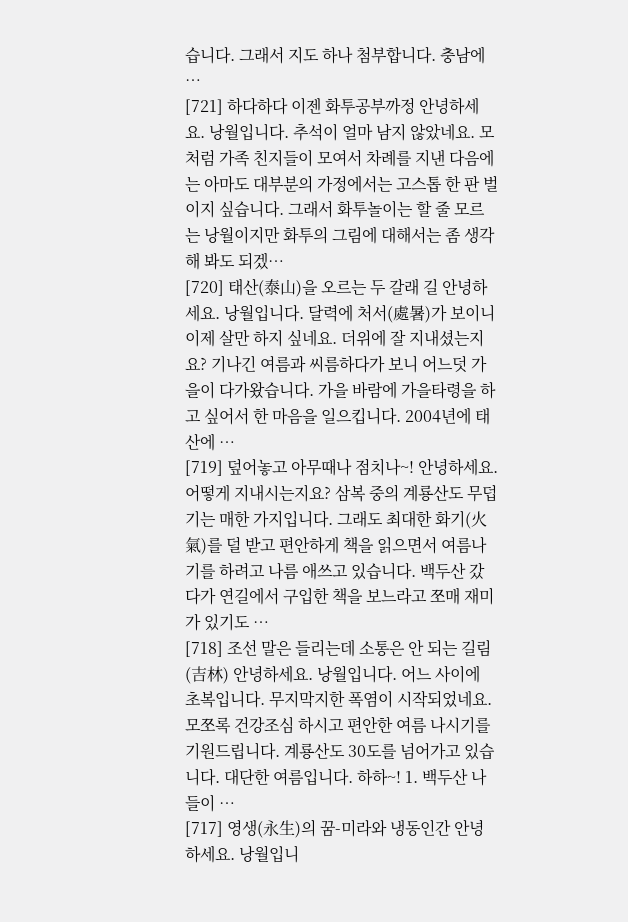습니다. 그래서 지도 하나 첨부합니다. 충남에 …
[721] 하다하다 이젠 화투공부까정 안녕하세요. 낭월입니다. 추석이 얼마 남지 않았네요. 모처럼 가족 친지들이 모여서 차례를 지낸 다음에는 아마도 대부분의 가정에서는 고스톱 한 판 벌이지 싶습니다. 그래서 화투놀이는 할 줄 모르는 낭월이지만 화투의 그림에 대해서는 좀 생각해 봐도 되겠…
[720] 태산(泰山)을 오르는 두 갈래 길 안녕하세요. 낭월입니다. 달력에 처서(處暑)가 보이니 이제 살만 하지 싶네요. 더위에 잘 지내셨는지요? 기나긴 여름과 씨름하다가 보니 어느덧 가을이 다가왔습니다. 가을 바람에 가을타령을 하고 싶어서 한 마음을 일으킵니다. 2004년에 태산에 …
[719] 덮어놓고 아무때나 점치나~! 안녕하세요. 어떻게 지내시는지요? 삼복 중의 계룡산도 무덥기는 매한 가지입니다. 그래도 최대한 화기(火氣)를 덜 받고 편안하게 책을 읽으면서 여름나기를 하려고 나름 애쓰고 있습니다. 백두산 갔다가 연길에서 구입한 책을 보느라고 쪼매 재미가 있기도 …
[718] 조선 말은 들리는데 소통은 안 되는 길림(吉林) 안녕하세요. 낭월입니다. 어느 사이에 초복입니다. 무지막지한 폭염이 시작되었네요. 모쪼록 건강조심 하시고 편안한 여름 나시기를 기원드립니다. 계룡산도 30도를 넘어가고 있습니다. 대단한 여름입니다. 하하~! 1. 백두산 나들이 …
[717] 영생(永生)의 꿈-미라와 냉동인간 안녕하세요. 낭월입니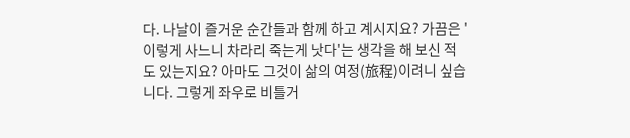다. 나날이 즐거운 순간들과 함께 하고 계시지요? 가끔은 '이렇게 사느니 차라리 죽는게 낫다'는 생각을 해 보신 적도 있는지요? 아마도 그것이 삶의 여정(旅程)이려니 싶습니다. 그렇게 좌우로 비틀거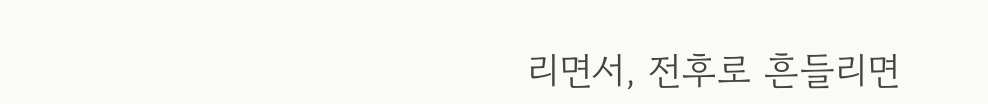리면서, 전후로 흔들리면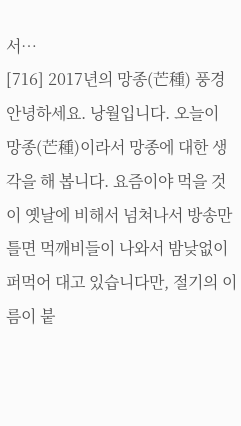서…
[716] 2017년의 망종(芒種) 풍경 안녕하세요. 낭월입니다. 오늘이 망종(芒種)이라서 망종에 대한 생각을 해 봅니다. 요즘이야 먹을 것이 옛날에 비해서 넘쳐나서 방송만 틀면 먹깨비들이 나와서 밤낮없이 퍼먹어 대고 있습니다만, 절기의 이름이 붙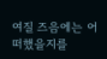여질 즈음에는 어떠했을지를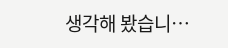생각해 봤습니…